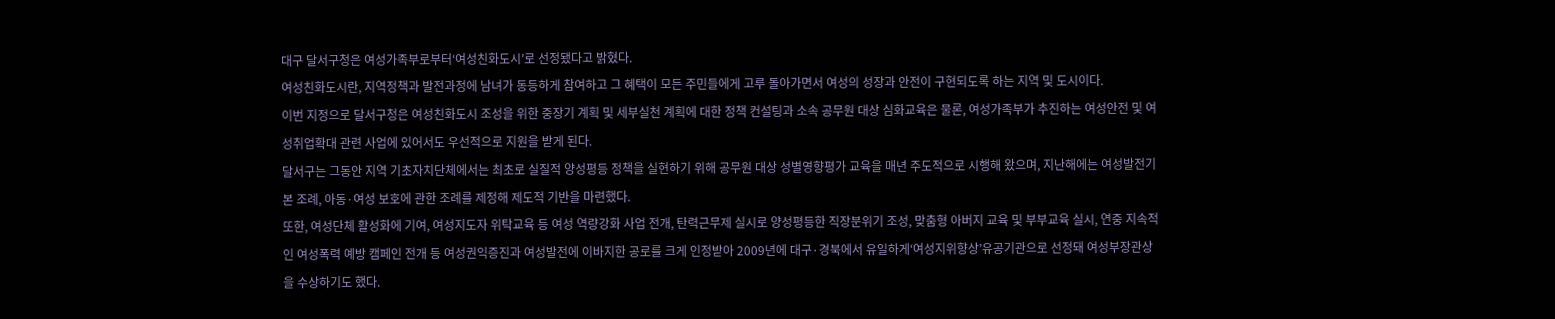대구 달서구청은 여성가족부로부터‘여성친화도시’로 선정됐다고 밝혔다.
여성친화도시란, 지역정책과 발전과정에 남녀가 동등하게 참여하고 그 혜택이 모든 주민들에게 고루 돌아가면서 여성의 성장과 안전이 구현되도록 하는 지역 및 도시이다.
이번 지정으로 달서구청은 여성친화도시 조성을 위한 중장기 계획 및 세부실천 계획에 대한 정책 컨설팅과 소속 공무원 대상 심화교육은 물론, 여성가족부가 추진하는 여성안전 및 여성취업확대 관련 사업에 있어서도 우선적으로 지원을 받게 된다.
달서구는 그동안 지역 기초자치단체에서는 최초로 실질적 양성평등 정책을 실현하기 위해 공무원 대상 성별영향평가 교육을 매년 주도적으로 시행해 왔으며, 지난해에는 여성발전기본 조례, 아동·여성 보호에 관한 조례를 제정해 제도적 기반을 마련했다.
또한, 여성단체 활성화에 기여, 여성지도자 위탁교육 등 여성 역량강화 사업 전개, 탄력근무제 실시로 양성평등한 직장분위기 조성, 맞춤형 아버지 교육 및 부부교육 실시, 연중 지속적인 여성폭력 예방 캠페인 전개 등 여성권익증진과 여성발전에 이바지한 공로를 크게 인정받아 2009년에 대구·경북에서 유일하게‘여성지위향상’유공기관으로 선정돼 여성부장관상을 수상하기도 했다.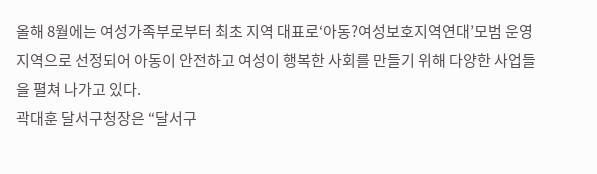올해 8월에는 여성가족부로부터 최초 지역 대표로‘아동?여성보호지역연대’모범 운영지역으로 선정되어 아동이 안전하고 여성이 행복한 사회를 만들기 위해 다양한 사업들을 펼쳐 나가고 있다.
곽대훈 달서구청장은 “달서구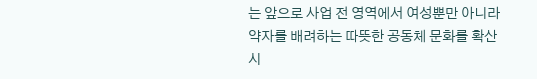는 앞으로 사업 전 영역에서 여성뿐만 아니라 약자를 배려하는 따뜻한 공동체 문화를 확산시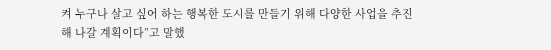켜 누구나 살고 싶어 하는 행복한 도시를 만들기 위해 다양한 사업을 추진해 나갈 계획이다”고 말했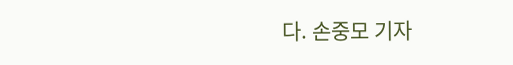다. 손중모 기자